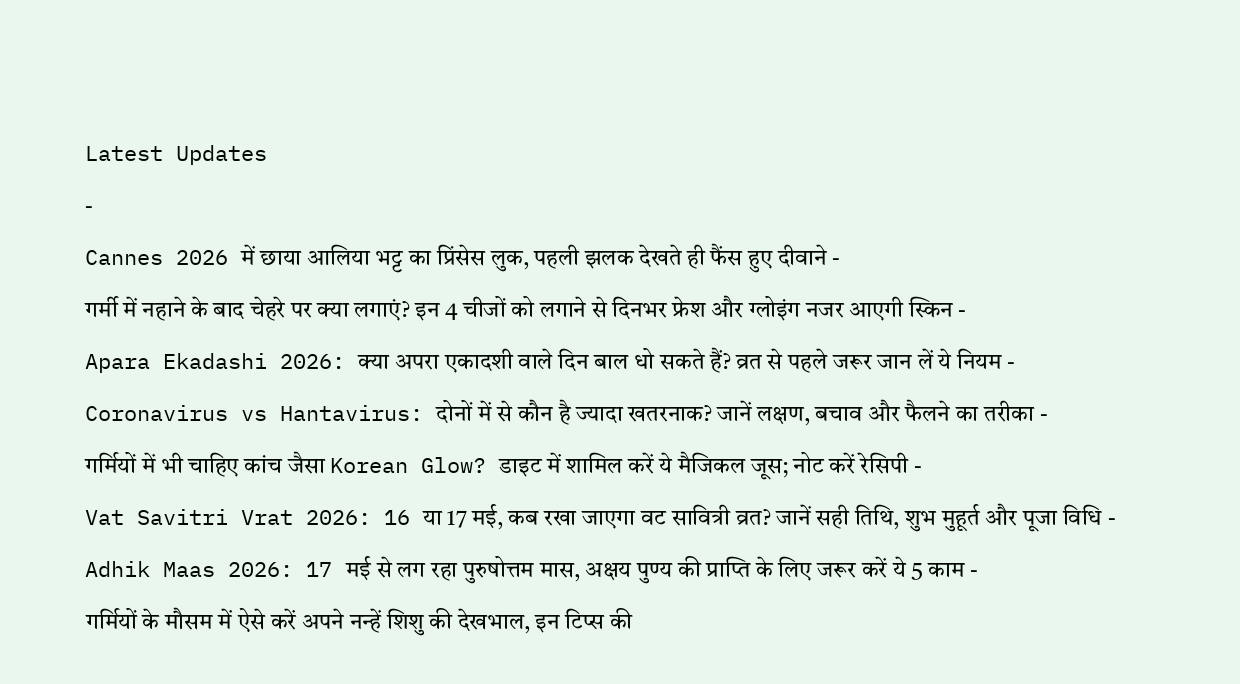Latest Updates
-
Cannes 2026 में छाया आलिया भट्ट का प्रिंसेस लुक, पहली झलक देखते ही फैंस हुए दीवाने -
गर्मी में नहाने के बाद चेहरे पर क्या लगाएं? इन 4 चीजों को लगाने से दिनभर फ्रेश और ग्लोइंग नजर आएगी स्किन -
Apara Ekadashi 2026: क्या अपरा एकादशी वाले दिन बाल धो सकते हैं? व्रत से पहले जरूर जान लें ये नियम -
Coronavirus vs Hantavirus: दोनों में से कौन है ज्यादा खतरनाक? जानें लक्षण, बचाव और फैलने का तरीका -
गर्मियों में भी चाहिए कांच जैसा Korean Glow? डाइट में शामिल करें ये मैजिकल जूस; नोट करें रेसिपी -
Vat Savitri Vrat 2026: 16 या 17 मई, कब रखा जाएगा वट सावित्री व्रत? जानें सही तिथि, शुभ मुहूर्त और पूजा विधि -
Adhik Maas 2026: 17 मई से लग रहा पुरुषोत्तम मास, अक्षय पुण्य की प्राप्ति के लिए जरूर करें ये 5 काम -
गर्मियों के मौसम में ऐसे करें अपने नन्हें शिशु की देखभाल, इन टिप्स की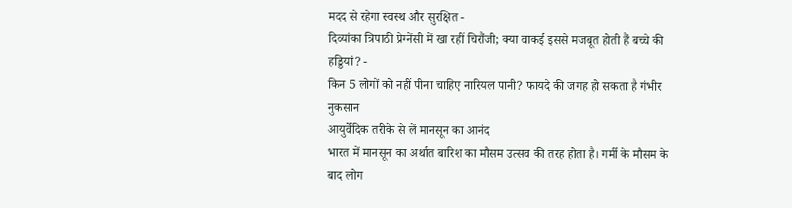मदद से रहेगा स्वस्थ और सुरक्षित -
दिव्यांका त्रिपाठी प्रेग्नेंसी में खा रहीं चिरौंजी; क्या वाकई इससे मजबूत होती हैं बच्चे की हड्डियां? -
किन 5 लोगों को नहीं पीना चाहिए नारियल पानी? फायदे की जगह हो सकता है गंभीर नुकसान
आयुर्वेदिक तरीके से लें मानसून का आनंद
भारत में मानसून का अर्थात बारिश का मौसम उत्सव की तरह होता है। गर्मी के मौसम के बाद लोग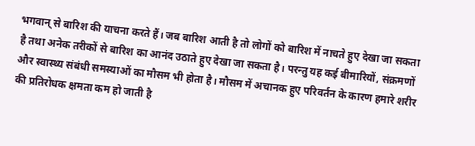भगवान् से बारिश की याचना करते हैं। जब बारिश आती है तो लोगों को बारिश में नाचते हुए देखा जा सकता है तथा अनेक तरीकों से बारिश का आनंद उठाते हुए देखा जा सकता है। परन्तु यह कई बीमारियों, संक्रमणों और स्वास्थ्य संबंधी समस्याओं का मौसम भी होता है। मौसम में अचानक हुए परिवर्तन के कारण हमारे शरीर की प्रतिरोधक क्षमता कम हो जाती है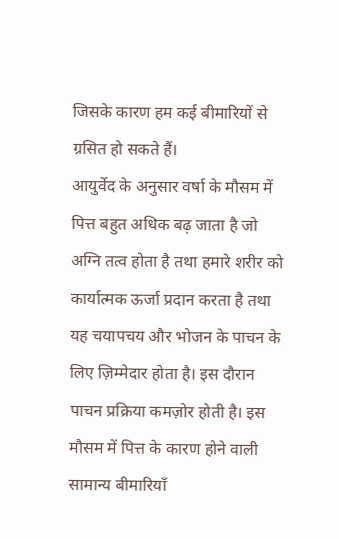जिसके कारण हम कई बीमारियों से ग्रसित हो सकते हैं।
आयुर्वेद के अनुसार वर्षा के मौसम में पित्त बहुत अधिक बढ़ जाता है जो अग्नि तत्व होता है तथा हमारे शरीर को कार्यात्मक ऊर्जा प्रदान करता है तथा यह चयापचय और भोजन के पाचन के लिए ज़िम्मेदार होता है। इस दौरान पाचन प्रक्रिया कमज़ोर होती है। इस मौसम में पित्त के कारण होने वाली सामान्य बीमारियाँ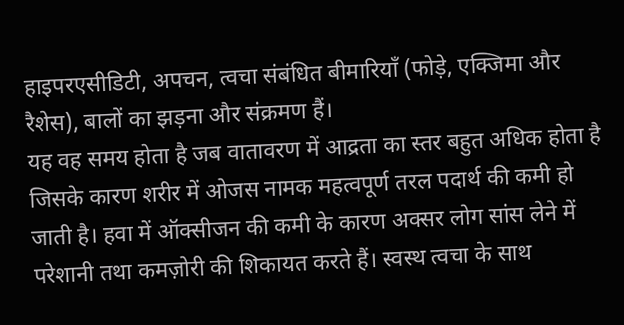हाइपरएसीडिटी, अपचन, त्वचा संबंधित बीमारियाँ (फोड़े, एक्जिमा और रैशेस), बालों का झड़ना और संक्रमण हैं।
यह वह समय होता है जब वातावरण में आद्रता का स्तर बहुत अधिक होता है जिसके कारण शरीर में ओजस नामक महत्वपूर्ण तरल पदार्थ की कमी हो जाती है। हवा में ऑक्सीजन की कमी के कारण अक्सर लोग सांस लेने में परेशानी तथा कमज़ोरी की शिकायत करते हैं। स्वस्थ त्वचा के साथ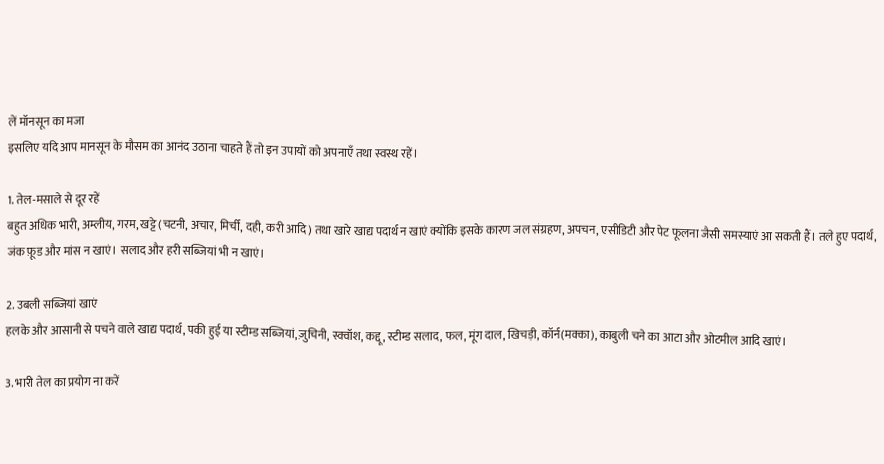लें मॉनसून का मजा
इसलिए यदि आप मानसून के मौसम का आनंद उठाना चाहते हैं तो इन उपायों को अपनाएँ तथा स्वस्थ रहें।

1. तेल-मसाले से दूर रहें
बहुत अधिक भारी, अम्लीय, गरम, खट्टे (चटनी, अचार, मिर्ची, दही, करी आदि) तथा खारे खाद्य पदार्थ न खाएं क्योंकि इसके कारण जल संग्रहण, अपचन, एसीडिटी और पेट फूलना जैसी समस्याएं आ सकती हैं। तले हुए पदार्थ, जंक फ़ूड और मांस न खाएं। सलाद और हरी सब्जियां भी न खाएं।

2. उबली सब्जियां खाएं
हलके और आसानी से पचने वाले खाद्य पदार्थ, पकी हुई या स्टीम्ड सब्जियां, ज़ुचिनी, स्क्वॉश, कद्दू, स्टीम्ड सलाद, फल, मूंग दाल, खिचड़ी, कॉर्न(मक्का), काबुली चने का आटा और ओटमील आदि खाएं।

3. भारी तेल का प्रयोग ना करें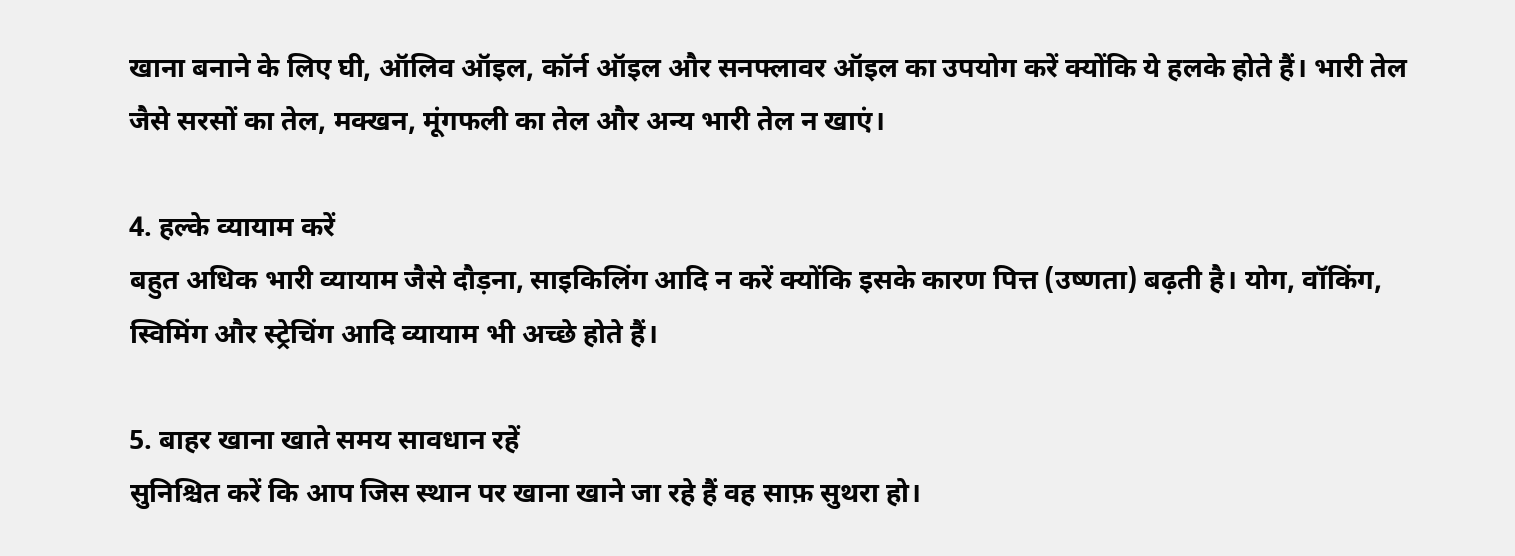खाना बनाने के लिए घी, ऑलिव ऑइल, कॉर्न ऑइल और सनफ्लावर ऑइल का उपयोग करें क्योंकि ये हलके होते हैं। भारी तेल जैसे सरसों का तेल, मक्खन, मूंगफली का तेल और अन्य भारी तेल न खाएं।

4. हल्के व्यायाम करें
बहुत अधिक भारी व्यायाम जैसे दौड़ना, साइकिलिंग आदि न करें क्योंकि इसके कारण पित्त (उष्णता) बढ़ती है। योग, वॉकिंग, स्विमिंग और स्ट्रेचिंग आदि व्यायाम भी अच्छे होते हैं।

5. बाहर खाना खाते समय सावधान रहें
सुनिश्चित करें कि आप जिस स्थान पर खाना खाने जा रहे हैं वह साफ़ सुथरा हो।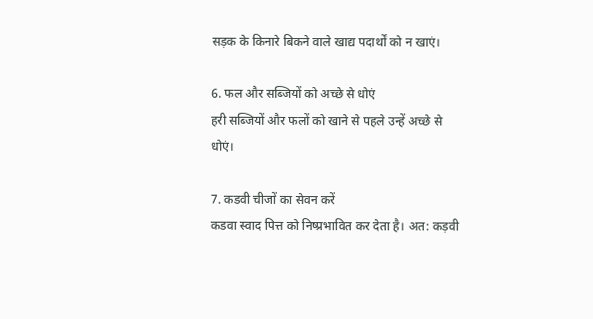सड़क के किनारे बिकने वाले खाद्य पदार्थों को न खाएं।

6. फल और सब्जियों को अच्छे से धोएं
हरी सब्जियों और फलों को खाने से पहले उन्हें अच्छे से धोएं।

7. कडवी चीजों का सेवन करें
कडवा स्वाद पित्त को निष्प्रभावित कर देता है। अत: कड़वी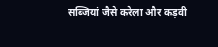सब्जियां जैसे करेला और कड़वी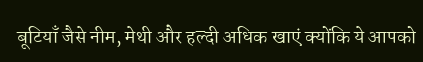बूटियाँ जैसे नीम, मेथी और हल्दी अधिक खाएं क्योंकि ये आपको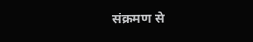संक्रमण से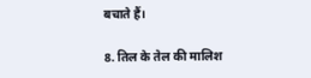बचाते हैं।

8. तिल के तेल की मालिश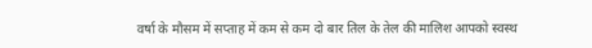वर्षा के मौसम में सप्ताह में कम से कम दो बार तिल के तेल की मालिश आपको स्वस्थ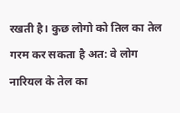रखती है। कुछ लोगो को तिल का तेल गरम कर सकता है अत: वे लोग नारियल के तेल का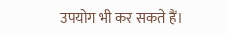उपयोग भी कर सकते हैं।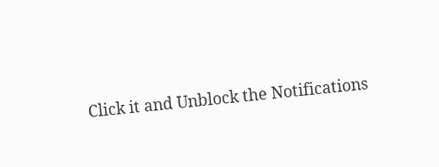Click it and Unblock the Notifications